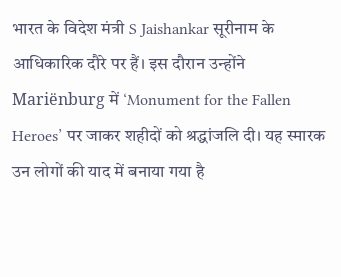भारत के विदेश मंत्री S Jaishankar सूरीनाम के आधिकारिक दौरे पर हैं। इस दौरान उन्होंने Mariënburg में ‘Monument for the Fallen Heroes’ पर जाकर शहीदों को श्रद्धांजलि दी। यह स्मारक उन लोगों की याद में बनाया गया है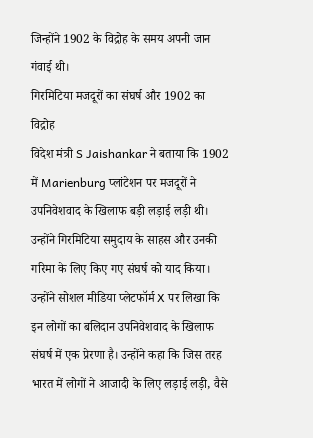जिन्होंने 1902 के विद्रोह के समय अपनी जान गंवाई थी।
गिरमिटिया मजदूरों का संघर्ष और 1902 का विद्रोह
विदेश मंत्री S Jaishankar ने बताया कि 1902 में Marienburg प्लांटेशन पर मजदूरों ने उपनिवेशवाद के खिलाफ बड़ी लड़ाई लड़ी थी। उन्होंने गिरमिटिया समुदाय के साहस और उनकी गरिमा के लिए किए गए संघर्ष को याद किया। उन्होंने सोशल मीडिया प्लेटफॉर्म X पर लिखा कि इन लोगों का बलिदान उपनिवेशवाद के खिलाफ संघर्ष में एक प्रेरणा है। उन्होंने कहा कि जिस तरह भारत में लोगों ने आजादी के लिए लड़ाई लड़ी, वैसे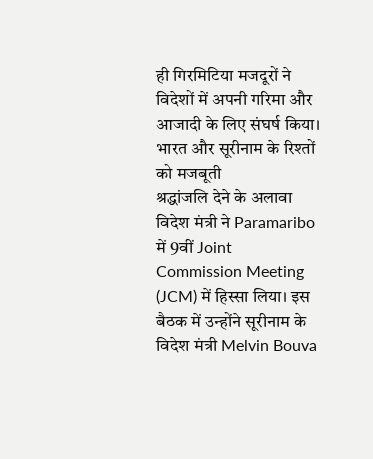ही गिरमिटिया मजदूरों ने विदेशों में अपनी गरिमा और आजादी के लिए संघर्ष किया।
भारत और सूरीनाम के रिश्तों को मजबूती
श्रद्धांजलि देने के अलावा विदेश मंत्री ने Paramaribo में 9वीं Joint Commission Meeting (JCM) में हिस्सा लिया। इस बैठक में उन्होंने सूरीनाम के विदेश मंत्री Melvin Bouva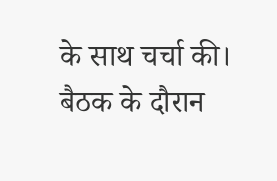के साथ चर्चा की। बैठक के दौरान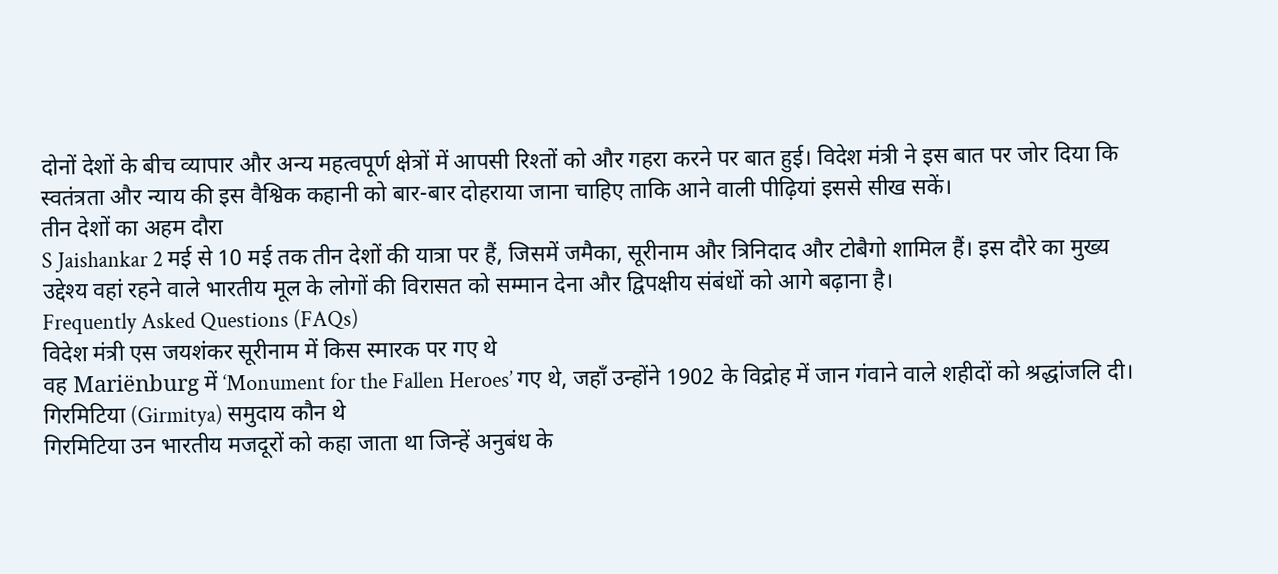दोनों देशों के बीच व्यापार और अन्य महत्वपूर्ण क्षेत्रों में आपसी रिश्तों को और गहरा करने पर बात हुई। विदेश मंत्री ने इस बात पर जोर दिया कि स्वतंत्रता और न्याय की इस वैश्विक कहानी को बार-बार दोहराया जाना चाहिए ताकि आने वाली पीढ़ियां इससे सीख सकें।
तीन देशों का अहम दौरा
S Jaishankar 2 मई से 10 मई तक तीन देशों की यात्रा पर हैं, जिसमें जमैका, सूरीनाम और त्रिनिदाद और टोबैगो शामिल हैं। इस दौरे का मुख्य उद्देश्य वहां रहने वाले भारतीय मूल के लोगों की विरासत को सम्मान देना और द्विपक्षीय संबंधों को आगे बढ़ाना है।
Frequently Asked Questions (FAQs)
विदेश मंत्री एस जयशंकर सूरीनाम में किस स्मारक पर गए थे
वह Mariënburg में ‘Monument for the Fallen Heroes’ गए थे, जहाँ उन्होंने 1902 के विद्रोह में जान गंवाने वाले शहीदों को श्रद्धांजलि दी।
गिरमिटिया (Girmitya) समुदाय कौन थे
गिरमिटिया उन भारतीय मजदूरों को कहा जाता था जिन्हें अनुबंध के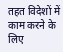तहत विदेशों में काम करने के लिए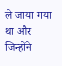ले जाया गया था और जिन्होंने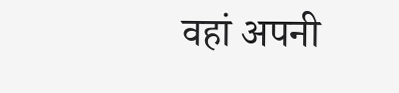वहां अपनी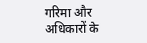गरिमा और अधिकारों के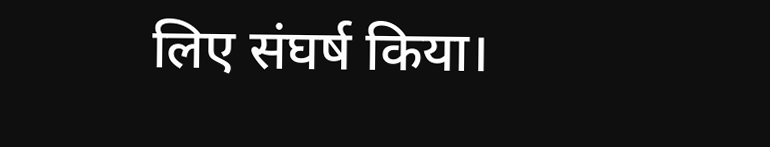लिए संघर्ष किया।